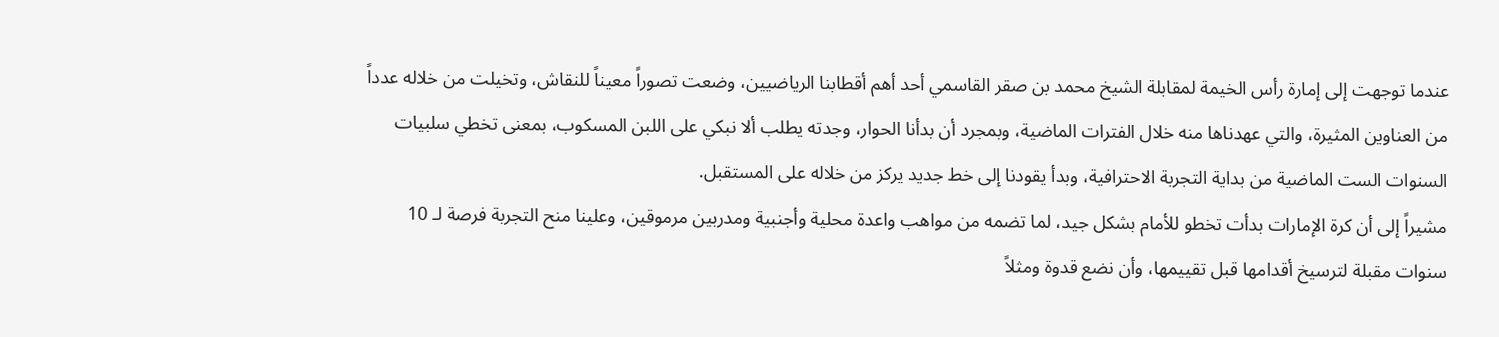عندما توجهت إلى إمارة رأس الخيمة لمقابلة الشيخ محمد بن صقر القاسمي أحد أهم أقطابنا الرياضيين، وضعت تصوراً معيناً للنقاش، وتخيلت من خلاله عدداً من العناوين المثيرة، والتي عهدناها منه خلال الفترات الماضية، وبمجرد أن بدأنا الحوار، وجدته يطلب ألا نبكي على اللبن المسكوب، بمعنى تخطي سلبيات السنوات الست الماضية من بداية التجربة الاحترافية، وبدأ يقودنا إلى خط جديد يركز من خلاله على المستقبل.
مشيراً إلى أن كرة الإمارات بدأت تخطو للأمام بشكل جيد، لما تضمه من مواهب واعدة محلية وأجنبية ومدربين مرموقين، وعلينا منح التجربة فرصة لـ 10 سنوات مقبلة لترسيخ أقدامها قبل تقييمها، وأن نضع قدوة ومثلاً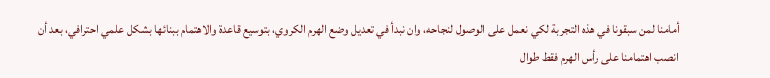أمامنا لمن سبقونا في هذه التجربة لكي نعمل على الوصول لنجاحه، وان نبدأ في تعديل وضع الهرم الكروي، بتوسيع قاعدة والاهتمام ببنائها بشكل علمي احترافي، بعد أن انصب اهتمامنا على رأس الهرم فقط طوال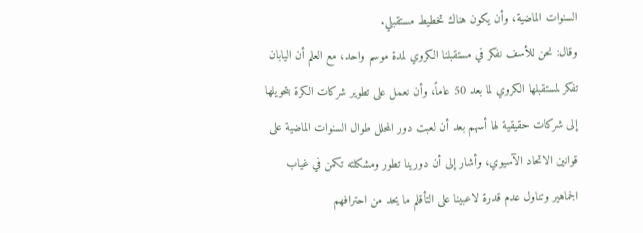السنوات الماضية، وأن يكون هناك تخطيط مستقبلي.
وقال: نحن للأسف نفكر في مستقبلنا الكروي لمدة موسم واحد، مع العلم أن اليابان تفكر لمستقبلها الكروي لما بعد 50 عاماً، وأن نعمل على تطوير شركات الكرة بتحويلها إلى شركات حقيقية لها أسهم بعد أن لعبت دور المحلل طوال السنوات الماضية على قوانين الاتحاد الآسيوي، وأشار إلى أن دورينا تطور ومشكلته تكمن في غياب الجماهير وتناول عدم قدرة لاعبينا على التأقلم ما يحد من احترافهم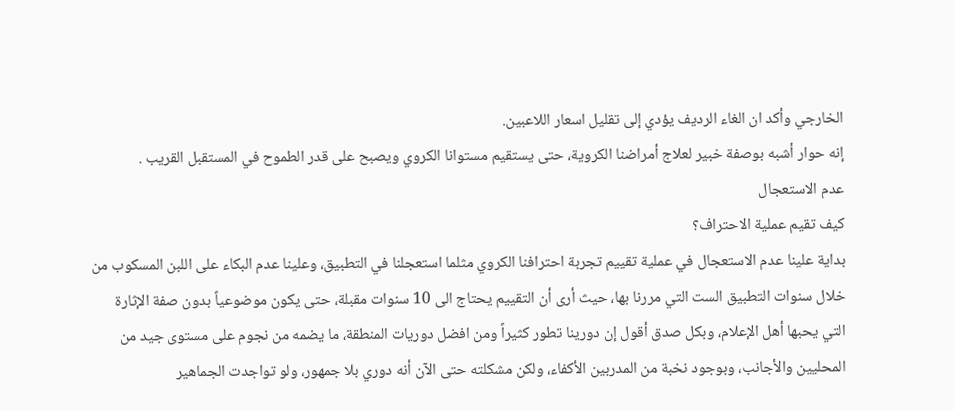الخارجي وأكد ان الغاء الرديف يؤدي إلى تقليل اسعار اللاعبين.
إنه حوار أشبه بوصفة خبير لعلاج أمراضنا الكروية، حتى يستقيم مستوانا الكروي ويصبح على قدر الطموح في المستقبل القريب .
عدم الاستعجال
كيف تقيم عملية الاحتراف؟
بداية علينا عدم الاستعجال في عملية تقييم تجربة احترافنا الكروي مثلما استعجلنا في التطبيق، وعلينا عدم البكاء على اللبن المسكوب من خلال سنوات التطبيق الست التي مررنا بها، حيث أرى أن التقييم يحتاج الى 10 سنوات مقبلة، حتى يكون موضوعياً بدون صفة الإثارة التي يحبها أهل الإعلام، وبكل صدق أقول إن دورينا تطور كثيراً ومن افضل دوريات المنطقة، ما يضمه من نجوم على مستوى جيد من المحليين والأجانب، وبوجود نخبة من المدربين الأكفاء، ولكن مشكلته حتى الآن أنه دوري بلا جمهور، ولو تواجدت الجماهير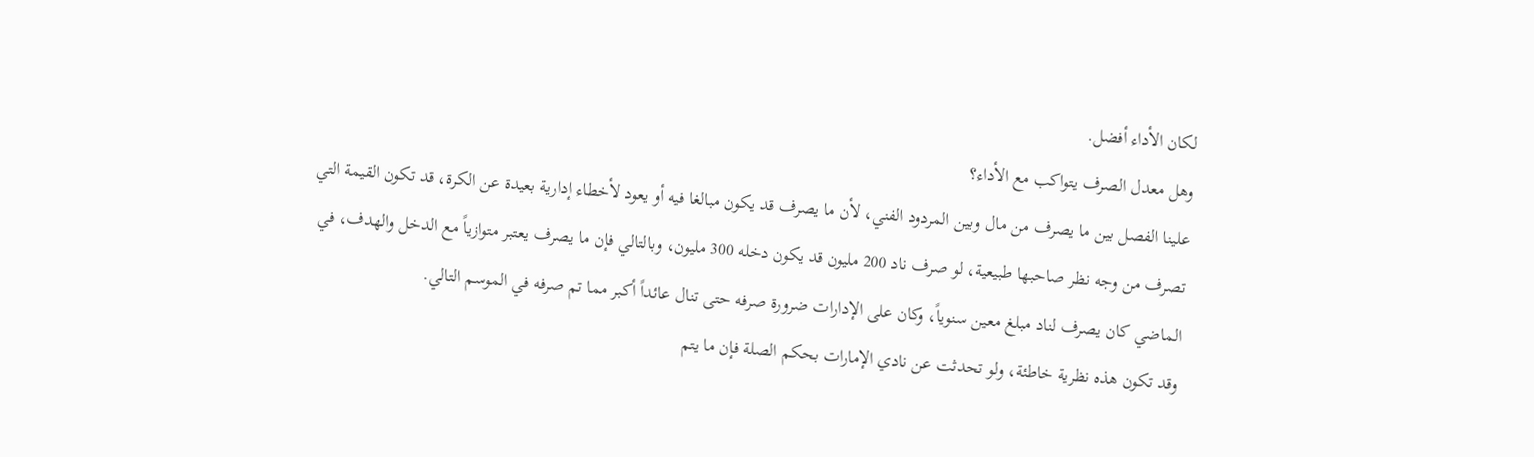لكان الأداء أفضل.
وهل معدل الصرف يتواكب مع الأداء؟
علينا الفصل بين ما يصرف من مال وبين المردود الفني، لأن ما يصرف قد يكون مبالغا فيه أو يعود لأخطاء إدارية بعيدة عن الكرة، قد تكون القيمة التي تصرف من وجه نظر صاحبها طبيعية، لو صرف ناد 200 مليون قد يكون دخله 300 مليون، وبالتالي فإن ما يصرف يعتبر متوازياً مع الدخل والهدف، في الماضي كان يصرف لناد مبلغ معين سنوياً، وكان على الإدارات ضرورة صرفه حتى تنال عائداً أكبر مما تم صرفه في الموسم التالي.
وقد تكون هذه نظرية خاطئة، ولو تحدثت عن نادي الإمارات بحكم الصلة فإن ما يتم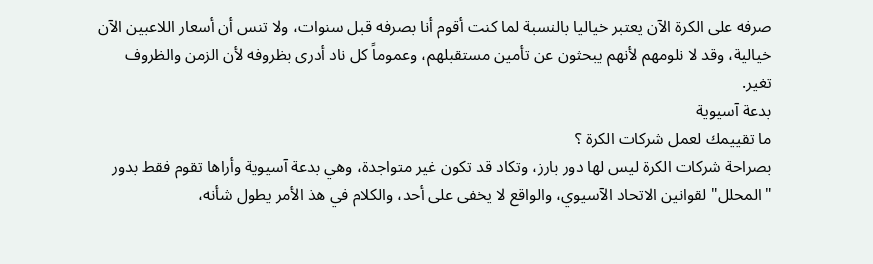صرفه على الكرة الآن يعتبر خياليا بالنسبة لما كنت أقوم أنا بصرفه قبل سنوات، ولا تنس أن أسعار اللاعبين الآن خيالية، وقد لا نلومهم لأنهم يبحثون عن تأمين مستقبلهم، وعموماً كل ناد أدرى بظروفه لأن الزمن والظروف تغير.
بدعة آسيوية
ما تقييمك لعمل شركات الكرة ؟
بصراحة شركات الكرة ليس لها دور بارز، وتكاد قد تكون غير متواجدة، وهي بدعة آسيوية وأراها تقوم فقط بدور "المحلل" لقوانين الاتحاد الآسيوي، والواقع لا يخفى على أحد، والكلام في هذ الأمر يطول شأنه،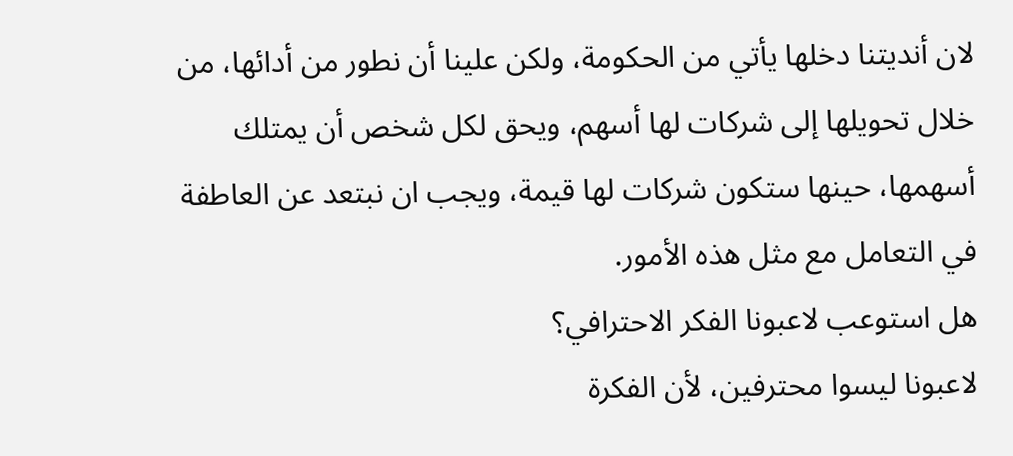لان أنديتنا دخلها يأتي من الحكومة، ولكن علينا أن نطور من أدائها، من خلال تحويلها إلى شركات لها أسهم، ويحق لكل شخص أن يمتلك أسهمها، حينها ستكون شركات لها قيمة، ويجب ان نبتعد عن العاطفة في التعامل مع مثل هذه الأمور.
هل استوعب لاعبونا الفكر الاحترافي؟
لاعبونا ليسوا محترفين، لأن الفكرة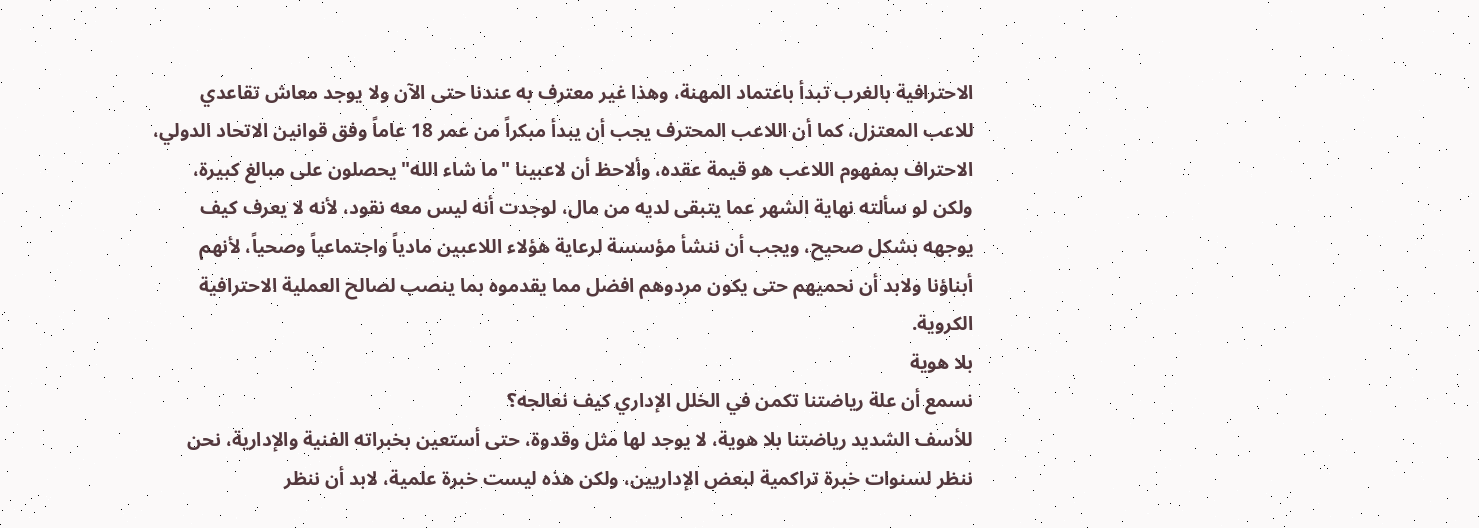الاحترافية بالغرب تبدأ باعتماد المهنة، وهذا غير معترف به عندنا حتى الآن ولا يوجد معاش تقاعدي للاعب المعتزل، كما أن اللاعب المحترف يجب أن يبدأ مبكراً من عمر 18 عاماً وفق قوانين الاتحاد الدولي، الاحتراف بمفهوم اللاعب هو قيمة عقده، وألاحظ أن لاعبينا "ما شاء الله" يحصلون على مبالغ كبيرة، ولكن لو سألته نهاية الشهر عما يتبقى لديه من مال، لوجدت أنه ليس معه نقود، لأنه لا يعرف كيف يوجهه بشكل صحيح، ويجب أن ننشأ مؤسسة لرعاية هؤلاء اللاعبين مادياً واجتماعياً وصحياً، لأنهم أبناؤنا ولابد أن نحميهم حتى يكون مردوهم افضل مما يقدموه بما ينصب لصالح العملية الاحترافية الكروية.
بلا هوية
نسمع أن علة رياضتنا تكمن في الخلل الإداري كيف نعالجه؟
للأسف الشديد رياضتنا بلا هوية، لا يوجد لها مثل وقدوة، حتى أستعين بخبراته الفنية والإدارية، نحن ننظر لسنوات خبرة تراكمية لبعض الإداريين، ولكن هذه ليست خبرة علمية، لابد أن ننظر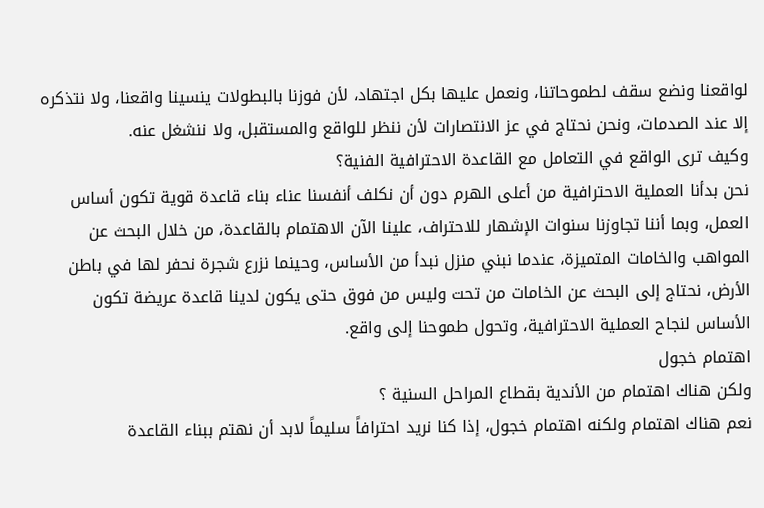لواقعنا ونضع سقف لطموحاتنا، ونعمل عليها بكل اجتهاد، لأن فوزنا بالبطولات ينسينا واقعنا، ولا نتذكره إلا عند الصدمات، ونحن نحتاج في عز الانتصارات لأن ننظر للواقع والمستقبل، ولا ننشغل عنه.
وكيف ترى الواقع في التعامل مع القاعدة الاحترافية الفنية؟
نحن بدأنا العملية الاحترافية من أعلى الهرم دون أن نكلف أنفسنا عناء بناء قاعدة قوية تكون أساس العمل، وبما أننا تجاوزنا سنوات الإشهار للاحتراف، علينا الآن الاهتمام بالقاعدة، من خلال البحث عن المواهب والخامات المتميزة، عندما نبني منزل نبدأ من الأساس، وحينما نزرع شجرة نحفر لها في باطن الأرض، نحتاج إلى البحث عن الخامات من تحت وليس من فوق حتى يكون لدينا قاعدة عريضة تكون الأساس لنجاح العملية الاحترافية، وتحول طموحنا إلى واقع.
اهتمام خجول
ولكن هناك اهتمام من الأندية بقطاع المراحل السنية ؟
نعم هناك اهتمام ولكنه اهتمام خجول، إذا كنا نريد احترافاً سليماً لابد أن نهتم ببناء القاعدة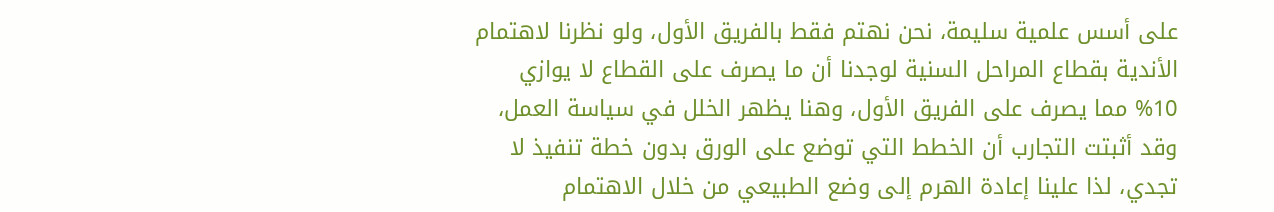على أسس علمية سليمة، نحن نهتم فقط بالفريق الأول، ولو نظرنا لاهتمام الأندية بقطاع المراحل السنية لوجدنا أن ما يصرف على القطاع لا يوازي 10% مما يصرف على الفريق الأول، وهنا يظهر الخلل في سياسة العمل، وقد أثبتت التجارب أن الخطط التي توضع على الورق بدون خطة تنفيذ لا تجدي، لذا علينا إعادة الهرم إلى وضع الطبيعي من خلال الاهتمام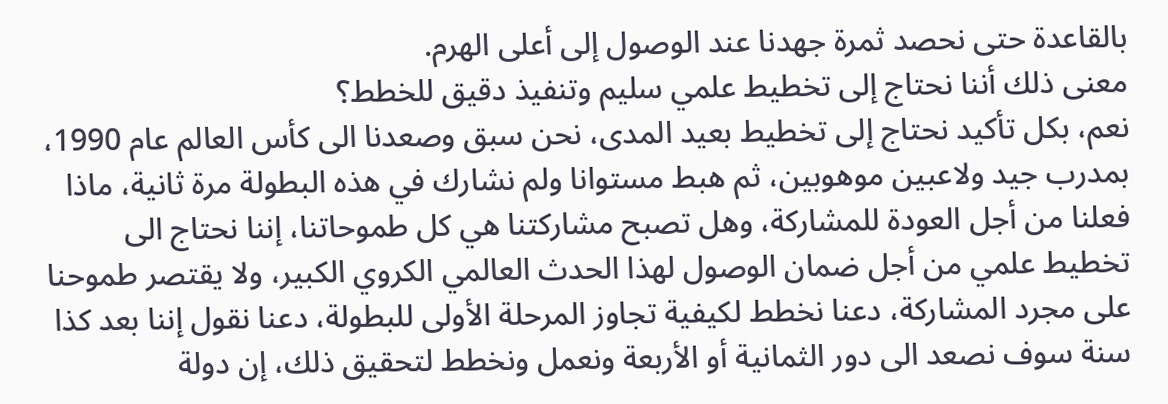بالقاعدة حتى نحصد ثمرة جهدنا عند الوصول إلى أعلى الهرم.
معنى ذلك أننا نحتاج إلى تخطيط علمي سليم وتنفيذ دقيق للخطط؟
نعم، بكل تأكيد نحتاج إلى تخطيط بعيد المدى، نحن سبق وصعدنا الى كأس العالم عام 1990، بمدرب جيد ولاعبين موهوبين، ثم هبط مستوانا ولم نشارك في هذه البطولة مرة ثانية، ماذا فعلنا من أجل العودة للمشاركة، وهل تصبح مشاركتنا هي كل طموحاتنا، إننا نحتاج الى تخطيط علمي من أجل ضمان الوصول لهذا الحدث العالمي الكروي الكبير، ولا يقتصر طموحنا على مجرد المشاركة، دعنا نخطط لكيفية تجاوز المرحلة الأولى للبطولة، دعنا نقول إننا بعد كذا سنة سوف نصعد الى دور الثمانية أو الأربعة ونعمل ونخطط لتحقيق ذلك، إن دولة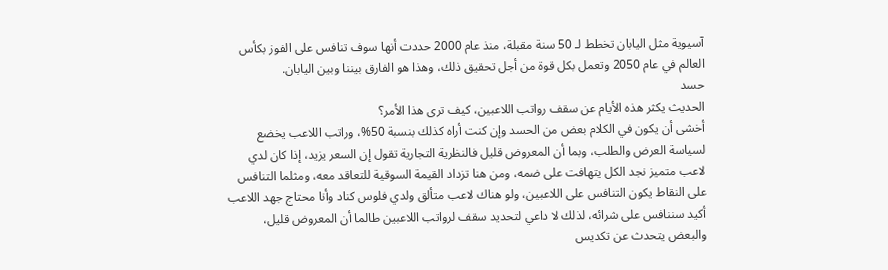آسيوية مثل اليابان تخطط لـ 50 سنة مقبلة، منذ عام 2000 حددت أنها سوف تنافس على الفوز بكأس العالم في عام 2050 وتعمل بكل قوة من أجل تحقيق ذلك، وهذا هو الفارق بيننا وبين اليابان.
حسد
الحديث يكثر هذه الأيام عن سقف رواتب اللاعبين، كيف ترى هذا الأمر؟
أخشى أن يكون في الكلام بعض من الحسد وإن كنت أراه كذلك بنسبة 50%، وراتب اللاعب يخضع لسياسة العرض والطلب، وبما أن المعروض قليل فالنظرية التجارية تقول إن السعر يزيد، إذا كان لدي لاعب متميز نجد الكل يتهافت على ضمه، ومن هنا تزداد القيمة السوقية للتعاقد معه، ومثلما التنافس على النقاط يكون التنافس على اللاعبين، ولو هناك لاعب متألق ولدي فلوس كناد وأنا محتاج جهد اللاعب أكيد سننافس على شرائه، لذلك لا داعي لتحديد سقف لرواتب اللاعبين طالما أن المعروض قليل، والبعض يتحدث عن تكديس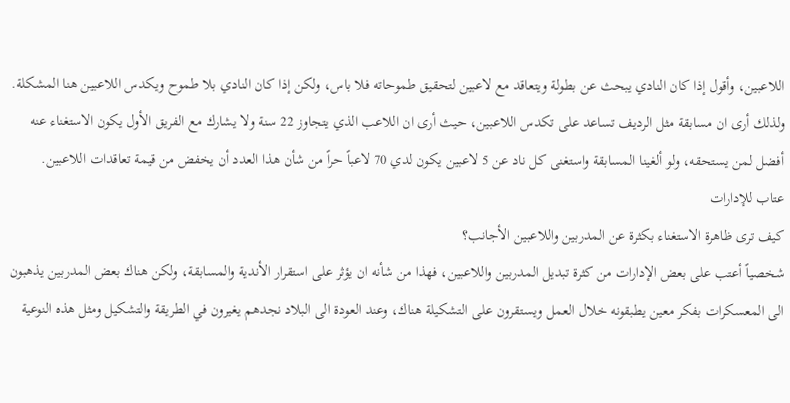اللاعبين، وأقول إذا كان النادي يبحث عن بطولة ويتعاقد مع لاعبين لتحقيق طموحاته فلا باس، ولكن إذا كان النادي بلا طموح ويكدس اللاعبين هنا المشكلة.
ولذلك أرى ان مسابقة مثل الرديف تساعد على تكدس اللاعبين، حيث أرى ان اللاعب الذي يتجاوز 22 سنة ولا يشارك مع الفريق الأول يكون الاستغناء عنه أفضل لمن يستحقه، ولو ألغينا المسابقة واستغنى كل ناد عن 5 لاعبين يكون لدي 70 لاعباً حراً من شأن هذا العدد أن يخفض من قيمة تعاقدات اللاعبين.
عتاب للإدارات
كيف ترى ظاهرة الاستغناء بكثرة عن المدربين واللاعبين الأجانب؟
شخصياً أعتب على بعض الإدارات من كثرة تبديل المدربين واللاعبين، فهذا من شأنه ان يؤثر على استقرار الأندية والمسابقة، ولكن هناك بعض المدربين يذهبون الى المعسكرات بفكر معين يطبقونه خلال العمل ويستقرون على التشكيلة هناك، وعند العودة الى البلاد نجدهم يغيرون في الطريقة والتشكيل ومثل هذه النوعية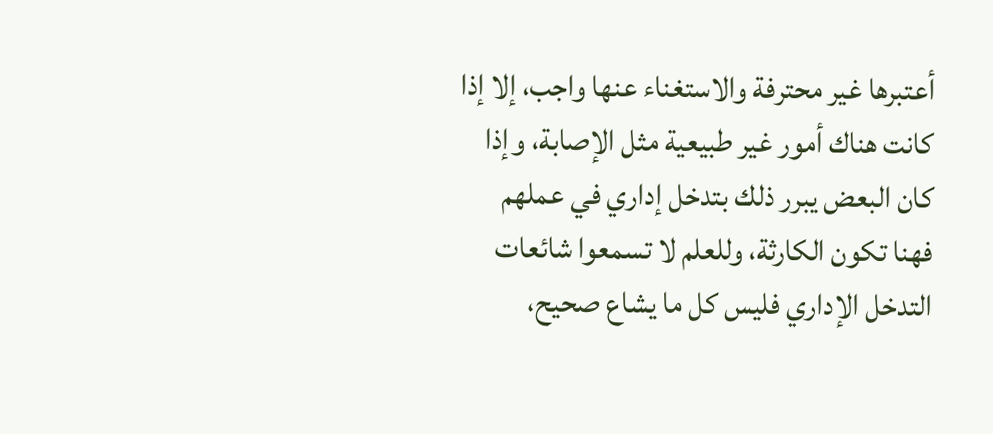أعتبرها غير محترفة والاستغناء عنها واجب، إلا إذا كانت هناك أمور غير طبيعية مثل الإصابة، وإذا كان البعض يبرر ذلك بتدخل إداري في عملهم فهنا تكون الكارثة، وللعلم لا تسمعوا شائعات التدخل الإداري فليس كل ما يشاع صحيح،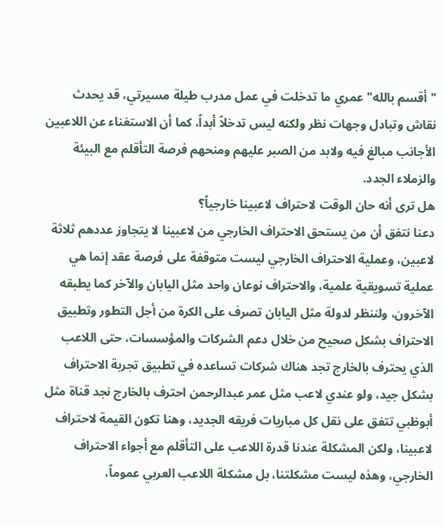"أقسم بالله" عمري ما تدخلت في عمل مدرب طيلة مسيرتي، قد يحدث نقاش وتبادل وجهات نظر ولكنه ليس تدخلاً أبداً، كما أن الاستغناء عن اللاعبين الأجانب مبالغ فيه ولابد من الصبر عليهم ومنحهم فرصة التأقلم مع البيئة والزملاء الجدد.
هل ترى أنه حان الوقت لاحتراف لاعبينا خارجياً؟
دعنا نتفق أن من يستحق الاحتراف الخارجي من لاعبينا لا يتجاوز عددهم ثلاثة لاعبين، وعملية الاحتراف الخارجي ليست متوقفة على فرصة عقد إنما هي عملية تسويقية علمية، والاحتراف نوعان واحد مثل اليابان والآخر كما يطبقه الآخرون، ولننظر لدولة مثل اليابان تصرف على الكرة من أجل التطور وتطبيق الاحتراف بشكل صحيح من خلال دعم الشركات والمؤسسات، حتى اللاعب الذي يحترف بالخارج تجد هناك شركات تساعده في تطبيق تجربة الاحتراف بشكل جيد، ولو عندي لاعب مثل عمر عبدالرحمن احترف بالخارج نجد قناة مثل أبوظبي تتفق على نقل كل مباريات فريقه الجديد، وهنا تكون القيمة لاحتراف لاعبينا، ولكن المشكلة عندنا قدرة اللاعب على التأقلم مع أجواء الاحتراف الخارجي، وهذه ليست مشكلتنا، بل مشكلة اللاعب العربي عموماً،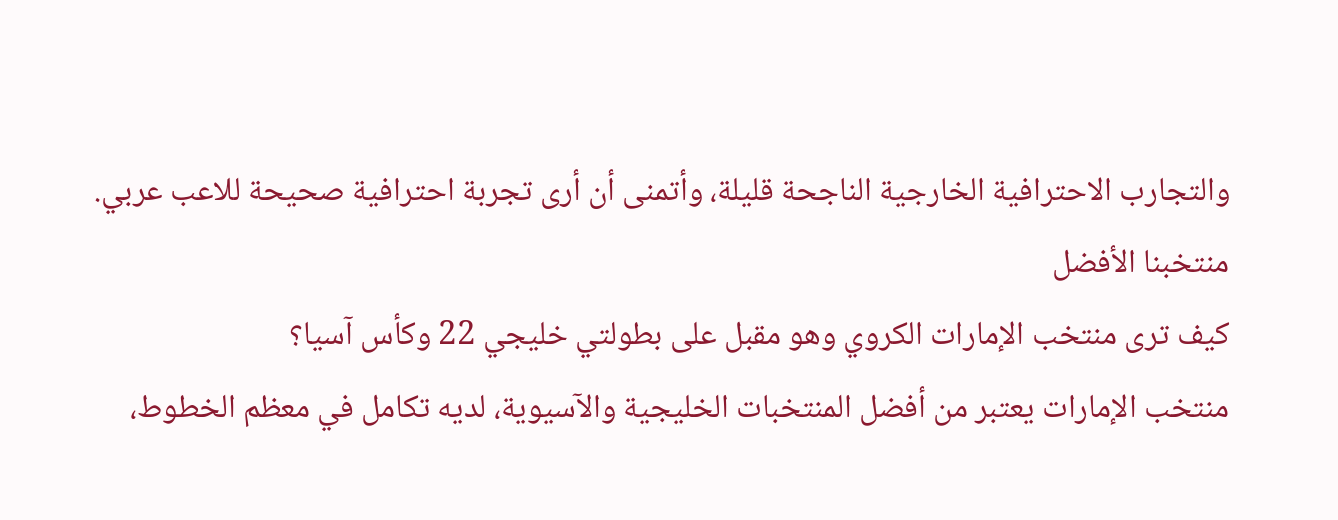والتجارب الاحترافية الخارجية الناجحة قليلة، وأتمنى أن أرى تجربة احترافية صحيحة للاعب عربي.
منتخبنا الأفضل
كيف ترى منتخب الإمارات الكروي وهو مقبل على بطولتي خليجي 22 وكأس آسيا؟
منتخب الإمارات يعتبر من أفضل المنتخبات الخليجية والآسيوية، لديه تكامل في معظم الخطوط،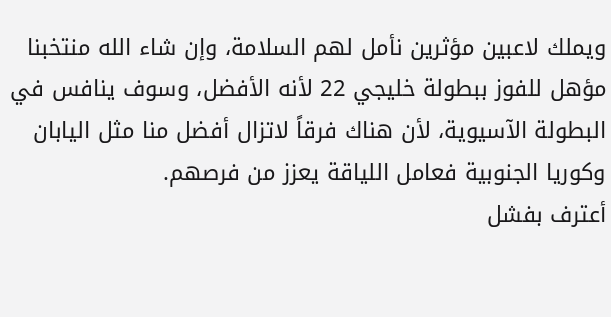ويملك لاعبين مؤثرين نأمل لهم السلامة، وإن شاء الله منتخبنا مؤهل للفوز ببطولة خليجي 22 لأنه الأفضل، وسوف ينافس في البطولة الآسيوية، لأن هناك فرقاً لاتزال أفضل منا مثل اليابان وكوريا الجنوبية فعامل اللياقة يعزز من فرصهم.
أعترف بفشل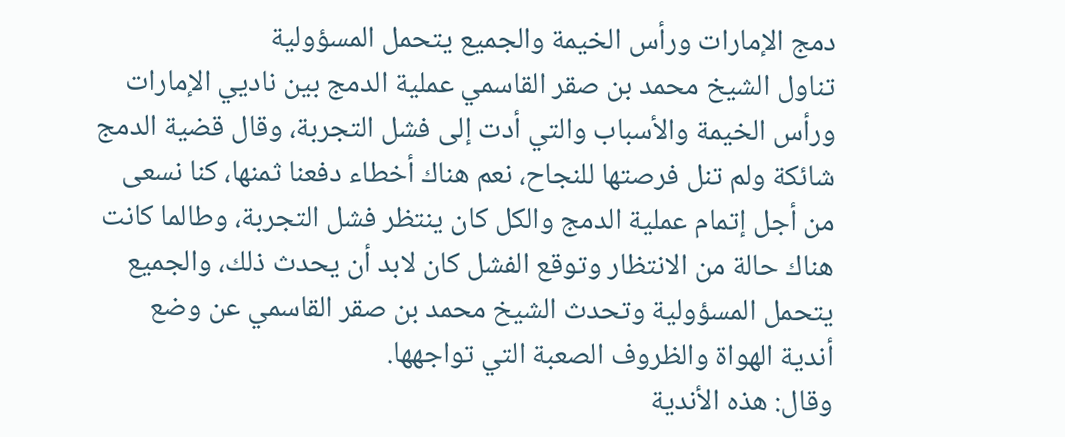دمج الإمارات ورأس الخيمة والجميع يتحمل المسؤولية
تناول الشيخ محمد بن صقر القاسمي عملية الدمج بين ناديي الإمارات ورأس الخيمة والأسباب والتي أدت إلى فشل التجربة، وقال قضية الدمج شائكة ولم تنل فرصتها للنجاح، نعم هناك أخطاء دفعنا ثمنها، كنا نسعى من أجل إتمام عملية الدمج والكل كان ينتظر فشل التجربة، وطالما كانت هناك حالة من الانتظار وتوقع الفشل كان لابد أن يحدث ذلك، والجميع يتحمل المسؤولية وتحدث الشيخ محمد بن صقر القاسمي عن وضع أندية الهواة والظروف الصعبة التي تواجهها.
وقال: هذه الأندية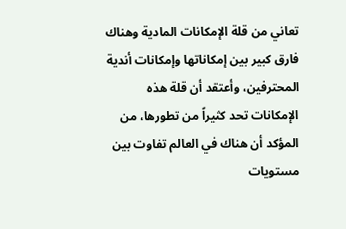تعاني من قلة الإمكانات المادية وهناك فارق كبير بين إمكاناتها وإمكانات أندية المحترفين، وأعتقد أن قلة هذه الإمكانات تحد كثيراً من تطورها، من المؤكد أن هناك في العالم تفاوت بين مستويات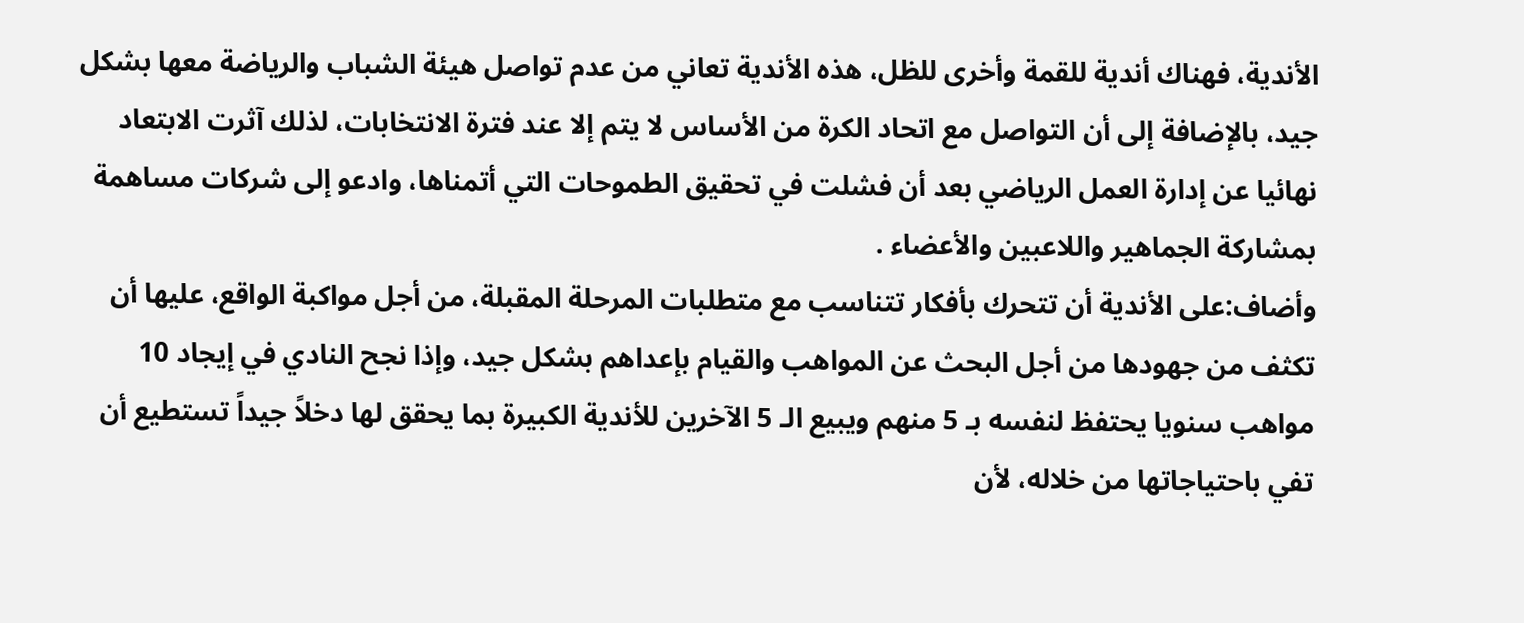الأندية، فهناك أندية للقمة وأخرى للظل، هذه الأندية تعاني من عدم تواصل هيئة الشباب والرياضة معها بشكل جيد، بالإضافة إلى أن التواصل مع اتحاد الكرة من الأساس لا يتم إلا عند فترة الانتخابات، لذلك آثرت الابتعاد نهائيا عن إدارة العمل الرياضي بعد أن فشلت في تحقيق الطموحات التي أتمناها، وادعو إلى شركات مساهمة بمشاركة الجماهير واللاعبين والأعضاء .
وأضاف:على الأندية أن تتحرك بأفكار تتناسب مع متطلبات المرحلة المقبلة، من أجل مواكبة الواقع، عليها أن تكثف من جهودها من أجل البحث عن المواهب والقيام بإعداهم بشكل جيد، وإذا نجح النادي في إيجاد 10 مواهب سنويا يحتفظ لنفسه بـ 5 منهم ويبيع الـ 5 الآخرين للأندية الكبيرة بما يحقق لها دخلاً جيداً تستطيع أن تفي باحتياجاتها من خلاله، لأن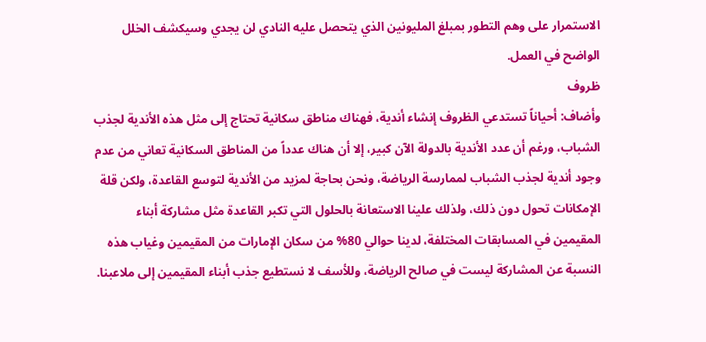الاستمرار على وهم التطور بمبلغ المليونين الذي يتحصل عليه النادي لن يجدي وسيكشف الخلل الواضح في العمل.
ظروف
وأضاف: أحياناً تستدعي الظروف إنشاء أندية، فهناك مناطق سكانية تحتاج إلى مثل هذه الأندية لجذب الشباب، ورغم أن عدد الأندية بالدولة الآن كبير، إلا أن هناك عدداً من المناطق السكانية تعاني من عدم وجود أندية لجذب الشباب لممارسة الرياضة، ونحن بحاجة لمزيد من الأندية لتوسع القاعدة، ولكن قلة الإمكانات تحول دون ذلك، ولذلك علينا الاستعانة بالحلول التي تكبر القاعدة مثل مشاركة أبناء المقيمين في المسابقات المختلفة، لدينا حوالي 80% من سكان الإمارات من المقيمين وغياب هذه النسبة عن المشاركة ليست في صالح الرياضة، وللأسف لا نستطيع جذب أبناء المقيمين إلى ملاعبنا.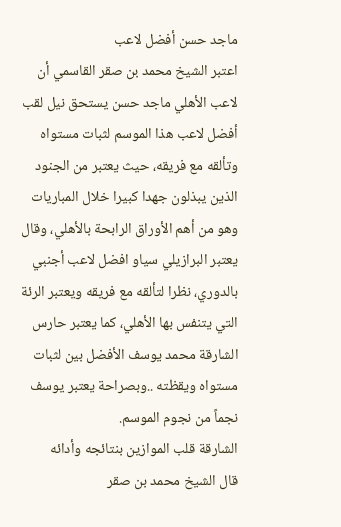ماجد حسن أفضل لاعب
اعتبر الشيخ محمد بن صقر القاسمي أن لاعب الأهلي ماجد حسن يستحق نيل لقب أفضل لاعب هذا الموسم لثبات مستواه وتألقه مع فريقه، حيث يعتبر من الجنود الذين يبذلون جهدا كبيرا خلال المباريات وهو من أهم الأوراق الرابحة بالأهلي، وقال يعتبر البرازيلي سياو افضل لاعب أجنبي بالدوري، نظرا لتألقه مع فريقه ويعتبر الرئة التي يتنفس بها الأهلي، كما يعتبر حارس الشارقة محمد يوسف الأفضل بين لثبات مستواه ويقظته ..وبصراحة يعتبر يوسف نجماً من نجوم الموسم.
الشارقة قلب الموازين بنتائجه وأدائه
قال الشيخ محمد بن صقر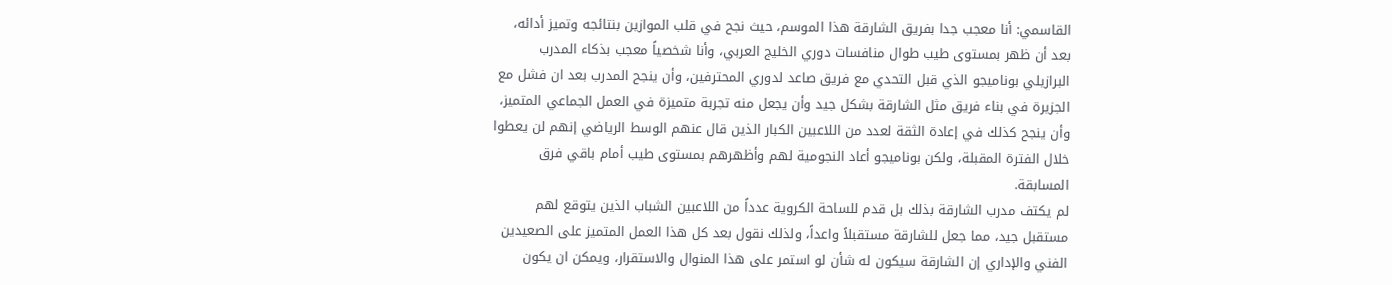القاسمي: أنا معجب جدا بفريق الشارقة هذا الموسم، حيث نجح في قلب الموازين بنتائجه وتميز أدائه، بعد أن ظهر بمستوى طيب طوال منافسات دوري الخليج العربي، وأنا شخصياً معجب بذكاء المدرب البرازيلي بوناميجو الذي قبل التحدي مع فريق صاعد لدوري المحترفين، وأن ينجح المدرب بعد ان فشل مع الجزيرة في بناء فريق مثل الشارقة بشكل جيد وأن يجعل منه تجربة متميزة في العمل الجماعي المتميز، وأن ينجح كذلك في إعادة الثقة لعدد من اللاعبين الكبار الذين قال عنهم الوسط الرياضي إنهم لن يعطوا خلال الفترة المقبلة، ولكن بوناميجو أعاد النجومية لهم وأظهرهم بمستوى طيب أمام باقي فرق المسابقة.
لم يكتف مدرب الشارقة بذلك بل قدم للساحة الكروية عدداً من اللاعبين الشباب الذين يتوقع لهم مستقبل جيد، مما جعل للشارقة مستقبلاً واعداً، ولذلك نقول بعد كل هذا العمل المتميز على الصعيدين الفني والإداري إن الشارقة سيكون له شأن لو استمر على هذا المنوال والاستقرار، ويمكن ان يكون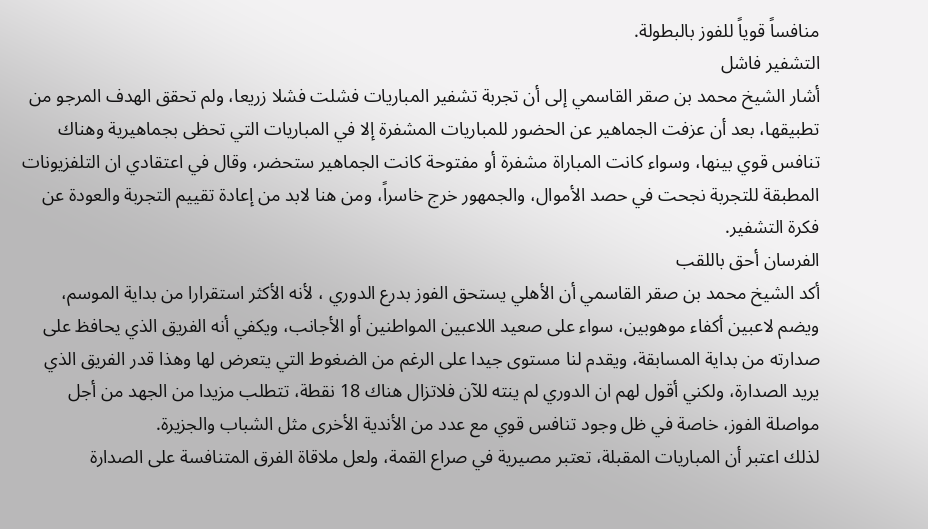منافساً قوياً للفوز بالبطولة.
التشفير فاشل
أشار الشيخ محمد بن صقر القاسمي إلى أن تجربة تشفير المباريات فشلت فشلا زريعا، ولم تحقق الهدف المرجو من تطبيقها، بعد أن عزفت الجماهير عن الحضور للمباريات المشفرة إلا في المباريات التي تحظى بجماهيرية وهناك تنافس قوي بينها، وسواء كانت المباراة مشفرة أو مفتوحة كانت الجماهير ستحضر، وقال في اعتقادي ان التلفزيونات المطبقة للتجربة نجحت في حصد الأموال، والجمهور خرج خاسراً، ومن هنا لابد من إعادة تقييم التجربة والعودة عن فكرة التشفير.
الفرسان أحق باللقب
أكد الشيخ محمد بن صقر القاسمي أن الأهلي يستحق الفوز بدرع الدوري ، لأنه الأكثر استقرارا من بداية الموسم، ويضم لاعبين أكفاء موهوبين، سواء على صعيد اللاعبين المواطنين أو الأجانب، ويكفي أنه الفريق الذي يحافظ على صدارته من بداية المسابقة، ويقدم لنا مستوى جيدا على الرغم من الضغوط التي يتعرض لها وهذا قدر الفريق الذي يريد الصدارة، ولكني أقول لهم ان الدوري لم ينته للآن فلاتزال هناك 18 نقطة، تتطلب مزيدا من الجهد من أجل مواصلة الفوز، خاصة في ظل وجود تنافس قوي مع عدد من الأندية الأخرى مثل الشباب والجزيرة.
لذلك اعتبر أن المباريات المقبلة، تعتبر مصيرية في صراع القمة، ولعل ملاقاة الفرق المتنافسة على الصدارة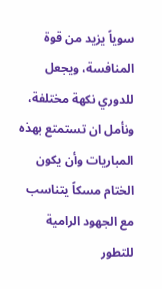سوياً يزيد من قوة المنافسة، ويجعل للدوري نكهة مختلفة، ونأمل ان تستمتع بهذه المباريات وأن يكون الختام مسكاً يتناسب مع الجهود الرامية للتطور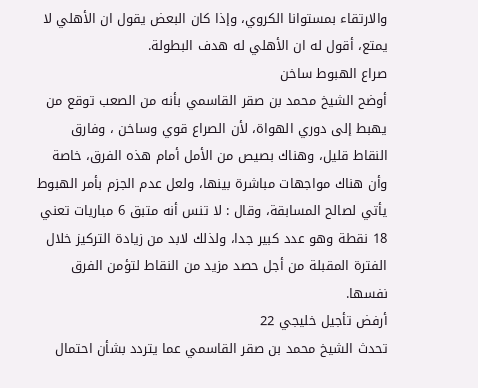والارتقاء بمستوانا الكروي، وإذا كان البعض يقول ان الأهلي لا يمتع، أقول له ان الأهلي له هدف البطولة.
صراع الهبوط ساخن
أوضح الشيخ محمد بن صقر القاسمي بأنه من الصعب توقع من يهبط إلى دوري الهواة، لأن الصراع قوي وساخن ، وفارق النقاط قليل، وهناك بصيص من الأمل أمام هذه الفرق، خاصة وأن هناك مواجهات مباشرة بينها، ولعل عدم الجزم بأمر الهبوط يأتي لصالح المسابقة، وقال : لا تنس أنه متبق 6 مباريات تعني 18 نقطة وهو عدد كبير جدا، ولذلك لابد من زيادة التركيز خلال الفترة المقبلة من أجل حصد مزيد من النقاط لتؤمن الفرق نفسها.
أرفض تأجيل خليجي 22
تحدث الشيخ محمد بن صقر القاسمي عما يتردد بشأن احتمال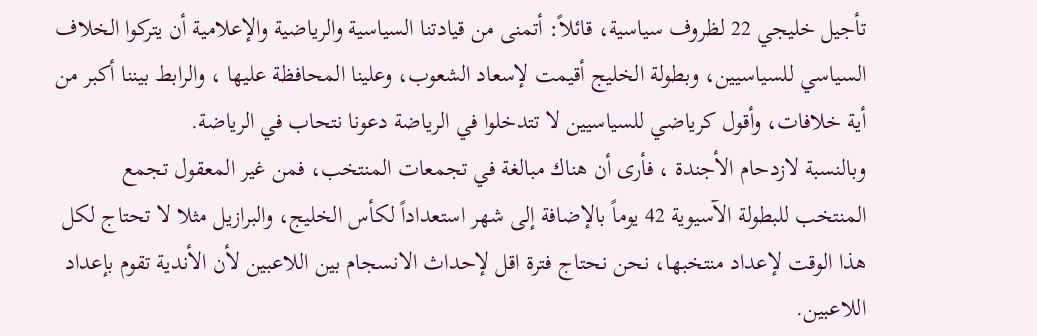تأجيل خليجي 22 لظروف سياسية، قائلاً: أتمنى من قيادتنا السياسية والرياضية والإعلامية أن يتركوا الخلاف السياسي للسياسيين، وبطولة الخليج أقيمت لإسعاد الشعوب، وعلينا المحافظة عليها ، والرابط بيننا أكبر من أية خلافات، وأقول كرياضي للسياسيين لا تتدخلوا في الرياضة دعونا نتحاب في الرياضة.
وبالنسبة لازدحام الأجندة ، فأرى أن هناك مبالغة في تجمعات المنتخب، فمن غير المعقول تجمع المنتخب للبطولة الآسيوية 42 يوماً بالإضافة إلى شهر استعداداً لكأس الخليج، والبرازيل مثلا لا تحتاج لكل هذا الوقت لإعداد منتخبها، نحن نحتاج فترة اقل لإحداث الانسجام بين اللاعبين لأن الأندية تقوم بإعداد اللاعبين.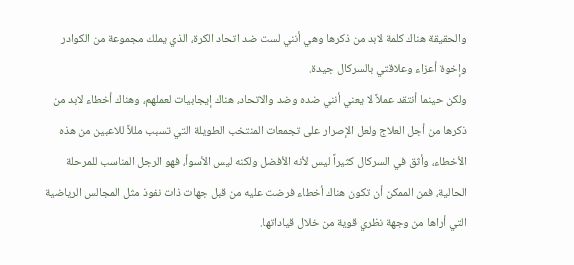والحقيقة هناك كلمة لابد من ذكرها وهي أنني لست ضد اتحاد الكرة، الذي يملك مجموعة من الكوادر وإخوة أعزاء وعلاقتي بالسركال جيدة.
ولكن حينما أنتقد عملاً لا يعني أنني ضده وضد والاتحاد، هناك إيجابيات لعملهم، وهناك أخطاء لابد من ذكرها من أجل العلاج ولعل الإصرار على تجمعات المنتخب الطويلة التي تسبب مللاً للاعبين من هذه الأخطاء، وأثق في السركال كثيراً ليس لأنه الأفضل ولكنه ليس الأسوأ، فهو الرجل المناسب للمرحلة الحالية، فمن الممكن أن تكون هناك أخطاء فرضت عليه من قبل جهات ذات نفوذ مثل المجالس الرياضية التي أراها من وجهة نظري قوية من خلال قياداتها.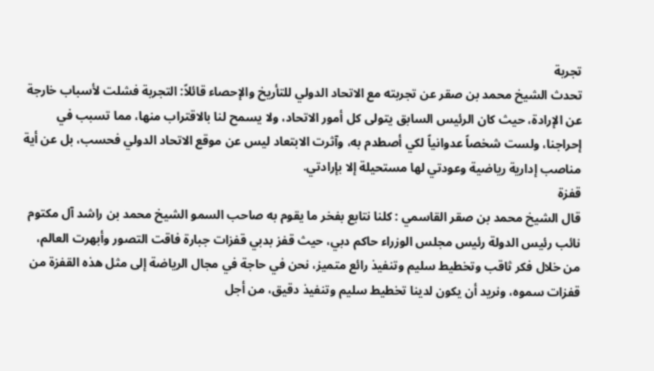تجربة
تحدث الشيخ محمد بن صقر عن تجربته مع الاتحاد الدولي للتأريخ والإحصاء قائلاً: التجربة فشلت لأسباب خارجة عن الإرادة، حيث كان الرئيس السابق يتولى كل أمور الاتحاد، ولا يسمح لنا بالاقتراب منها، مما تسبب في إحراجنا، ولست شخصاً عدوانياً لكي أصطدم به، وآثرت الابتعاد ليس عن موقع الاتحاد الدولي فحسب، بل عن أية مناصب إدارية رياضية وعودتي لها مستحيلة إلا بإرادتي.
قفزة
قال الشيخ محمد بن صقر القاسمي : كلنا نتابع بفخر ما يقوم به صاحب السمو الشيخ محمد بن راشد آل مكتوم نائب رئيس الدولة رئيس مجلس الوزراء حاكم دبي، حيث قفز بدبي قفزات جبارة فاقت التصور وأبهرت العالم، من خلال فكر ثاقب وتخطيط سليم وتنفيذ رائع متميز، نحن في حاجة في مجال الرياضة إلى مثل هذه القفزة من قفزات سموه، ونريد أن يكون لدينا تخطيط سليم وتنفيذ دقيق، من أجل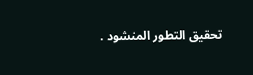تحقيق التطور المنشود .